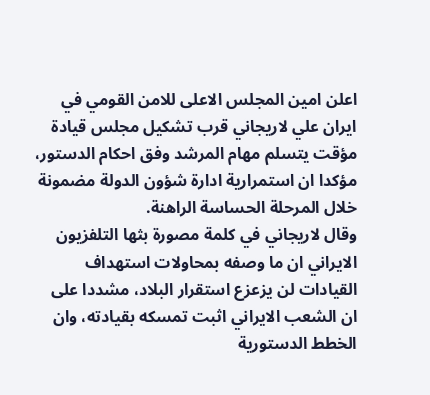اعلن امين المجلس الاعلى للامن القومي في ايران علي لاريجاني قرب تشكيل مجلس قيادة مؤقت يتسلم مهام المرشد وفق احكام الدستور، مؤكدا ان استمرارية ادارة شؤون الدولة مضمونة خلال المرحلة الحساسة الراهنة.
وقال لاريجاني في كلمة مصورة بثها التلفزيون الايراني ان ما وصفه بمحاولات استهداف القيادات لن يزعزع استقرار البلاد، مشددا على ان الشعب الايراني اثبت تمسكه بقيادته، وان الخطط الدستورية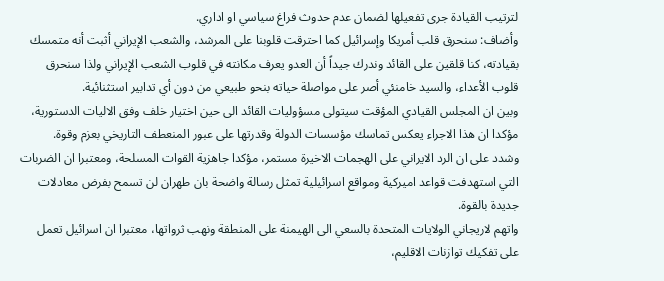لترتيب القيادة جرى تفعيلها لضمان عدم حدوث فراغ سياسي او اداري.
وأضاف: سنحرق قلب أمريكا وإسرائيل كما احترقت قلوبنا على المرشد، والشعب الإيراني أثبت أنه متمسك بقيادته، كنا قلقين على القائد وندرك جيداً أن العدو يعرف مكانته في قلوب الشعب الإيراني ولذا سنحرق قلوب الأعداء، والسيد خامنئي أصر على مواصلة حياته بنحو طبيعي من دون أي تدابير استثنائية.
وبين ان المجلس القيادي المؤقت سيتولى مسؤوليات القائد الى حين اختيار خلف وفق الاليات الدستورية، مؤكدا ان هذا الاجراء يعكس تماسك مؤسسات الدولة وقدرتها على عبور المنعطف التاريخي بعزم وقوة.
وشدد على ان الرد الايراني على الهجمات الاخيرة مستمر، مؤكدا جاهزية القوات المسلحة، ومعتبرا ان الضربات التي استهدفت قواعد اميركية ومواقع اسرائيلية تمثل رسالة واضحة بان طهران لن تسمح بفرض معادلات جديدة بالقوة.
واتهم لاريجاني الولايات المتحدة بالسعي الى الهيمنة على المنطقة ونهب ثرواتها، معتبرا ان اسرائيل تعمل على تفكيك توازنات الاقليم،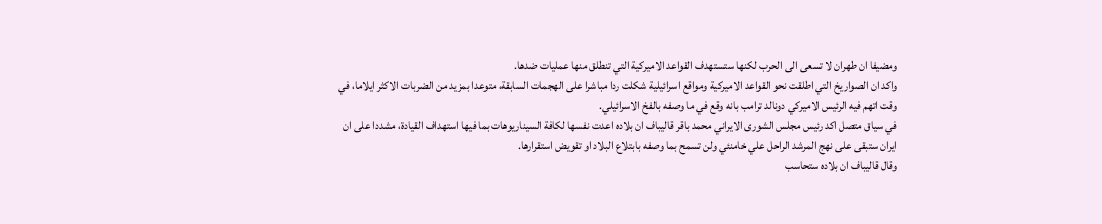ومضيفا ان طهران لا تسعى الى الحرب لكنها ستستهدف القواعد الاميركية التي تنطلق منها عمليات ضدها.
واكد ان الصواريخ التي اطلقت نحو القواعد الاميركية ومواقع اسرائيلية شكلت ردا مباشرا على الهجمات السابقة، متوعدا بمزيد من الضربات الاكثر ايلاما، في وقت اتهم فيه الرئيس الاميركي دونالد ترامب بانه وقع في ما وصفه بالفخ الاسرائيلي.
في سياق متصل اكد رئيس مجلس الشورى الايراني محمد باقر قاليباف ان بلاده اعدت نفسها لكافة السيناريوهات بما فيها استهداف القيادة، مشددا على ان ايران ستبقى على نهج المرشد الراحل علي خامنئي ولن تسمح بما وصفه بابتلاع البلاد او تقويض استقرارها.
وقال قاليباف ان بلاده ستحاسب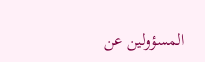المسؤولين عن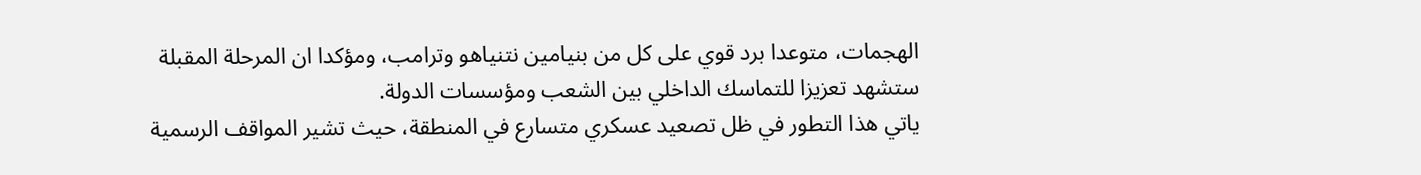الهجمات، متوعدا برد قوي على كل من بنيامين نتنياهو وترامب، ومؤكدا ان المرحلة المقبلة ستشهد تعزيزا للتماسك الداخلي بين الشعب ومؤسسات الدولة.
ياتي هذا التطور في ظل تصعيد عسكري متسارع في المنطقة، حيث تشير المواقف الرسمية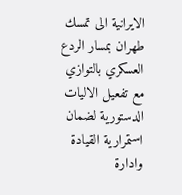الايرانية الى تمسك طهران بمسار الردع العسكري بالتوازي مع تفعيل الاليات الدستورية لضمان استمرارية القيادة وادارة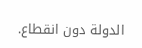الدولة دون انقطاع.